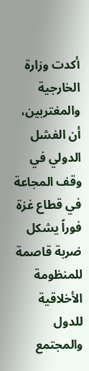أكدت وزارة الخارجية والمغتربين، أن الفشل الدولي في وقف المجاعة في قطاع غزة فوراً يشكل ضربة قاصمة للمنظومة الأخلاقية للدول والمجتمع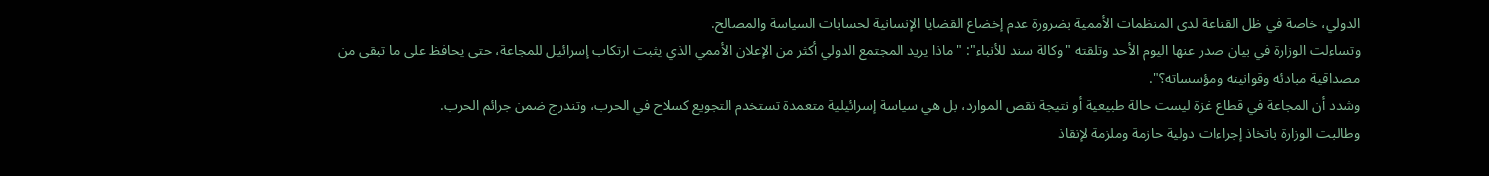الدولي، خاصة في ظل القناعة لدى المنظمات الأممية بضرورة عدم إخضاع القضايا الإنسانية لحسابات السياسة والمصالح.
وتساءلت الوزارة في بيان صدر عنها اليوم الأحد وتلقته "وكالة سند للأنباء": "ماذا يريد المجتمع الدولي أكثر من الإعلان الأممي الذي يثبت ارتكاب إسرائيل للمجاعة، حتى يحافظ على ما تبقى من مصداقية مبادئه وقوانينه ومؤسساته؟".
وشدد أن المجاعة في قطاع غزة ليست حالة طبيعية أو نتيجة نقص الموارد، بل هي سياسة إسرائيلية متعمدة تستخدم التجويع كسلاح في الحرب، وتندرج ضمن جرائم الحرب.
وطالبت الوزارة باتخاذ إجراءات دولية حازمة وملزمة لإنقاذ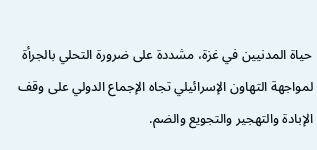حياة المدنيين في غزة، مشددة على ضرورة التحلي بالجرأة لمواجهة التهاون الإسرائيلي تجاه الإجماع الدولي على وقف الإبادة والتهجير والتجويع والضم.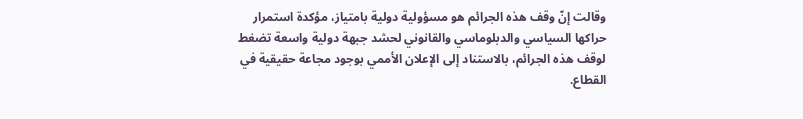وقالت إنّ وقف هذه الجرائم هو مسؤولية دولية بامتياز، مؤكدة استمرار حراكها السياسي والدبلوماسي والقانوني لحشد جبهة دولية واسعة تضغط لوقف هذه الجرائم، بالاستناد إلى الإعلان الأممي بوجود مجاعة حقيقية في القطاع.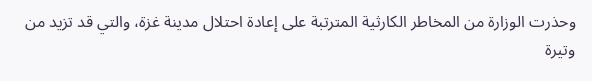وحذرت الوزارة من المخاطر الكارثية المترتبة على إعادة احتلال مدينة غزة، والتي قد تزيد من وتيرة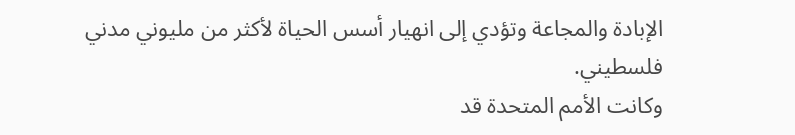الإبادة والمجاعة وتؤدي إلى انهيار أسس الحياة لأكثر من مليوني مدني فلسطيني.
وكانت الأمم المتحدة قد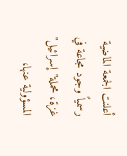أعلنت الجمعة الماضية رسمياً وجود مجاعة في غزة، محملة"إسرائيل" المسؤولية عنها،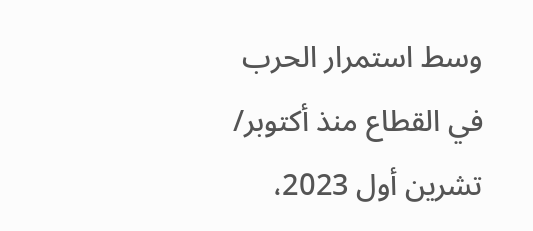وسط استمرار الحرب في القطاع منذ أكتوبر/ تشرين أول 2023،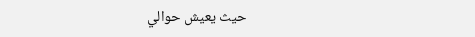حيث يعيش حوالي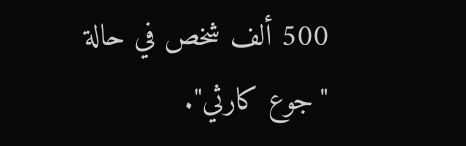500 ألف شخص في حالة "جوع كارثي".